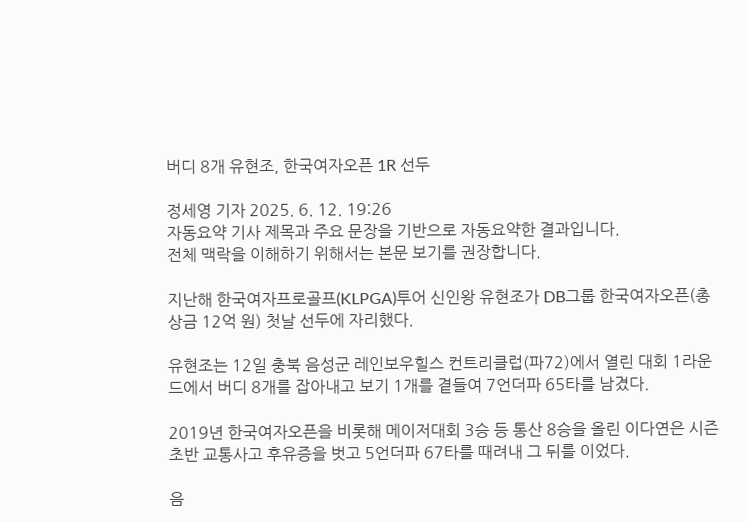버디 8개 유현조, 한국여자오픈 1R 선두

정세영 기자 2025. 6. 12. 19:26
자동요약 기사 제목과 주요 문장을 기반으로 자동요약한 결과입니다.
전체 맥락을 이해하기 위해서는 본문 보기를 권장합니다.

지난해 한국여자프로골프(KLPGA)투어 신인왕 유현조가 DB그룹 한국여자오픈(총상금 12억 원) 첫날 선두에 자리했다.

유현조는 12일 충북 음성군 레인보우힐스 컨트리클럽(파72)에서 열린 대회 1라운드에서 버디 8개를 잡아내고 보기 1개를 곁들여 7언더파 65타를 남겼다.

2019년 한국여자오픈을 비롯해 메이저대회 3승 등 통산 8승을 올린 이다연은 시즌 초반 교통사고 후유증을 벗고 5언더파 67타를 때려내 그 뒤를 이었다.

음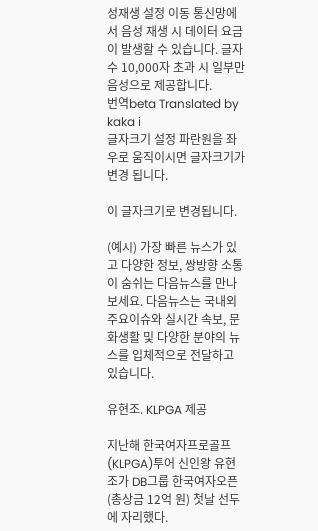성재생 설정 이동 통신망에서 음성 재생 시 데이터 요금이 발생할 수 있습니다. 글자 수 10,000자 초과 시 일부만 음성으로 제공합니다.
번역beta Translated by kaka i
글자크기 설정 파란원을 좌우로 움직이시면 글자크기가 변경 됩니다.

이 글자크기로 변경됩니다.

(예시) 가장 빠른 뉴스가 있고 다양한 정보, 쌍방향 소통이 숨쉬는 다음뉴스를 만나보세요. 다음뉴스는 국내외 주요이슈와 실시간 속보, 문화생활 및 다양한 분야의 뉴스를 입체적으로 전달하고 있습니다.

유현조. KLPGA 제공

지난해 한국여자프로골프(KLPGA)투어 신인왕 유현조가 DB그룹 한국여자오픈(총상금 12억 원) 첫날 선두에 자리했다.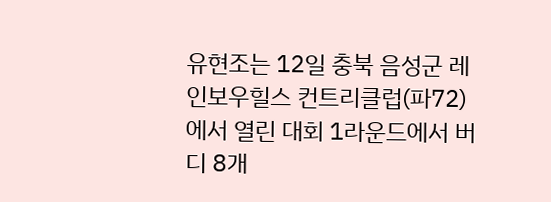유현조는 12일 충북 음성군 레인보우힐스 컨트리클럽(파72)에서 열린 대회 1라운드에서 버디 8개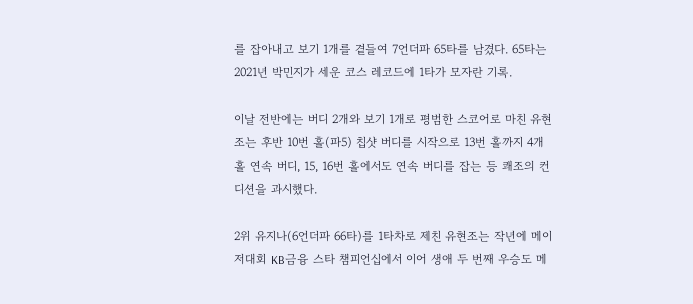를 잡아내고 보기 1개를 곁들여 7언더파 65타를 남겼다. 65타는 2021년 박민지가 세운 코스 레코드에 1타가 모자란 기록.

이날 전반에는 버디 2개와 보기 1개로 평범한 스코어로 마친 유현조는 후반 10번 홀(파5) 칩샷 버디를 시작으로 13번 홀까지 4개 홀 연속 버디, 15, 16번 홀에서도 연속 버디를 잡는 등 쾌조의 컨디션을 과시했다.

2위 유지나(6언더파 66타)를 1타차로 제친 유현조는 작년에 메이저대회 KB금융 스타 챔피언십에서 이어 생애 두 번째 우승도 메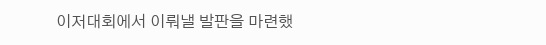이저대회에서 이뤄낼 발판을 마련했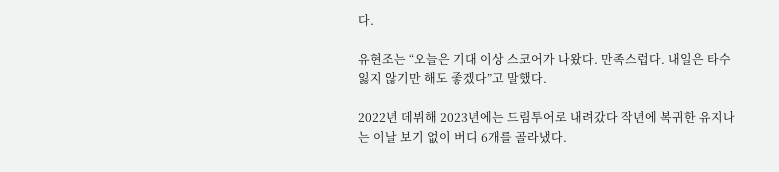다.

유현조는 “오늘은 기대 이상 스코어가 나왔다. 만족스럽다. 내일은 타수 잃지 않기만 해도 좋겠다”고 말했다.

2022년 데뷔해 2023년에는 드림투어로 내려갔다 작년에 복귀한 유지나는 이날 보기 없이 버디 6개를 골라냈다.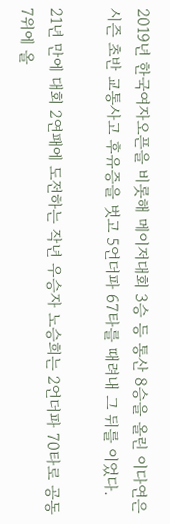2019년 한국여자오픈을 비롯해 메이저대회 3승 등 통산 8승을 올린 이다연은 시즌 초반 교통사고 후유증을 벗고 5언더파 67타를 때려내 그 뒤를 이었다.

21년 만에 대회 2연패에 도전하는 작년 우승자 노승희는 2언더파 70타로 공동 7위에 올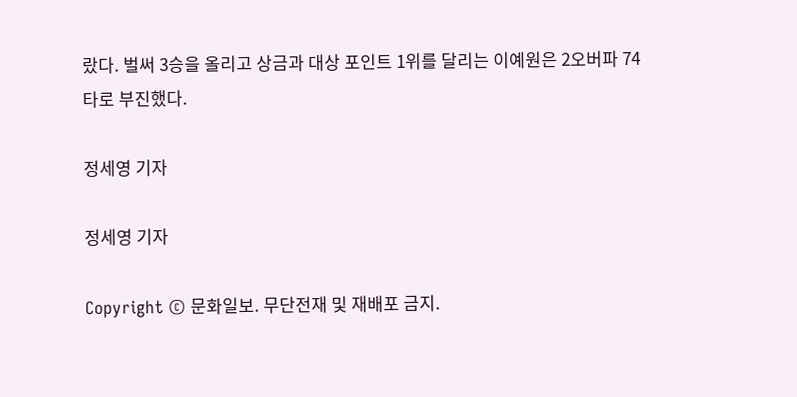랐다. 벌써 3승을 올리고 상금과 대상 포인트 1위를 달리는 이예원은 2오버파 74타로 부진했다.

정세영 기자

정세영 기자

Copyright © 문화일보. 무단전재 및 재배포 금지.